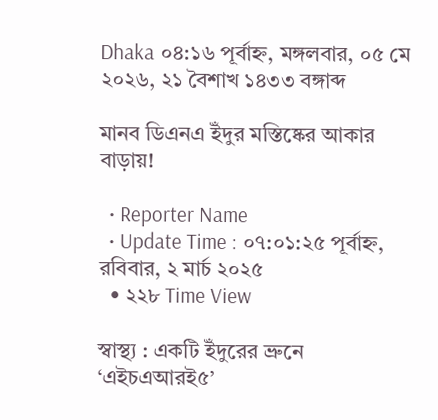Dhaka ০৪:১৬ পূর্বাহ্ন, মঙ্গলবার, ০৫ মে ২০২৬, ২১ বৈশাখ ১৪৩৩ বঙ্গাব্দ

মানব ডিএনএ ইঁদুর মস্তিষ্কের আকার বাড়ায়!

  • Reporter Name
  • Update Time : ০৭:০১:২৫ পূর্বাহ্ন, রবিবার, ২ মার্চ ২০২৫
  • ২২৮ Time View

স্বাস্থ্য : একটি ইঁদুরের ভ্রুনে ‘এইচএআরই৫’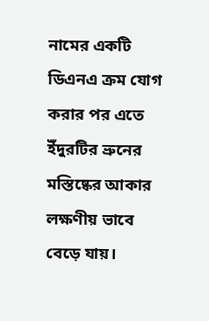নামের একটি ডিএনএ ক্রম যোগ করার পর এতে ইঁদুরটির ভ্রুনের মস্তিষ্কের আকার লক্ষণীয় ভাবে বেড়ে যায়।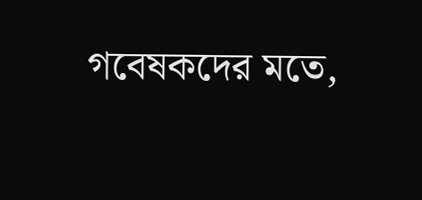গবেষকদের মতে,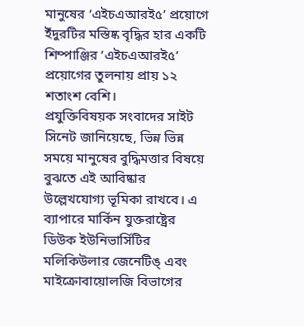মানুষের ‘এইচএআরই৫’ প্রয়োগে ইঁদুরটির মস্তিষ্ক বৃদ্ধির হার একটি শিম্পাঞ্জির ‘এইচএআরই৫’ প্রয়োগের তুলনায় প্রায় ১২ শতাংশ বেশি।
প্রযুক্তিবিষয়ক সংবাদের সাইট সিনেট জানিয়েছে, ভিন্ন ভিন্ন সময়ে মানুষের বুদ্ধিমত্তার বিষয়ে বুঝতে এই আবিষ্কার উল্লেখযোগ্য ভূমিকা রাখবে। এ ব্যাপারে মার্কিন যুক্তরাষ্ট্রের ডিউক ইউনিভার্সিটির মলিকিউলার জেনেটিঙ্ এবং মাইক্রোবায়োলজি বিভাগের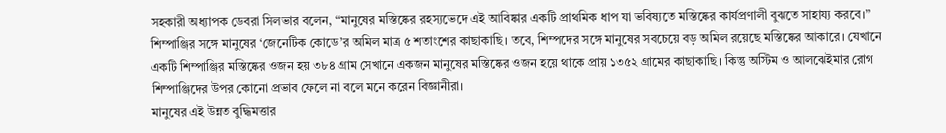সহকারী অধ্যাপক ডেবরা সিলভার বলেন, “মানুষের মস্তিষ্কের রহস্যভেদে এই আবিষ্কার একটি প্রাথমিক ধাপ যা ভবিষ্যতে মস্তিষ্কের কার্যপ্রণালী বুঝতে সাহায্য করবে।”
শিম্পাঞ্জির সঙ্গে মানুষের ‘জেনেটিক কোডে’র অমিল মাত্র ৫ শতাংশের কাছাকাছি। তবে, শিম্পদের সঙ্গে মানুষের সবচেয়ে বড় অমিল রয়েছে মস্তিষ্কের আকারে। যেখানে একটি শিম্পাঞ্জির মস্তিষ্কের ওজন হয় ৩৮৪ গ্রাম সেখানে একজন মানুষের মস্তিষ্কের ওজন হয়ে থাকে প্রায় ১৩৫২ গ্রামের কাছাকাছি। কিন্তু অস্টিম ও আলঝেইমার রোগ শিম্পাঞ্জিদের উপর কোনো প্রভাব ফেলে না বলে মনে করেন বিজ্ঞানীরা।
মানুষের এই উন্নত বুদ্ধিমত্তার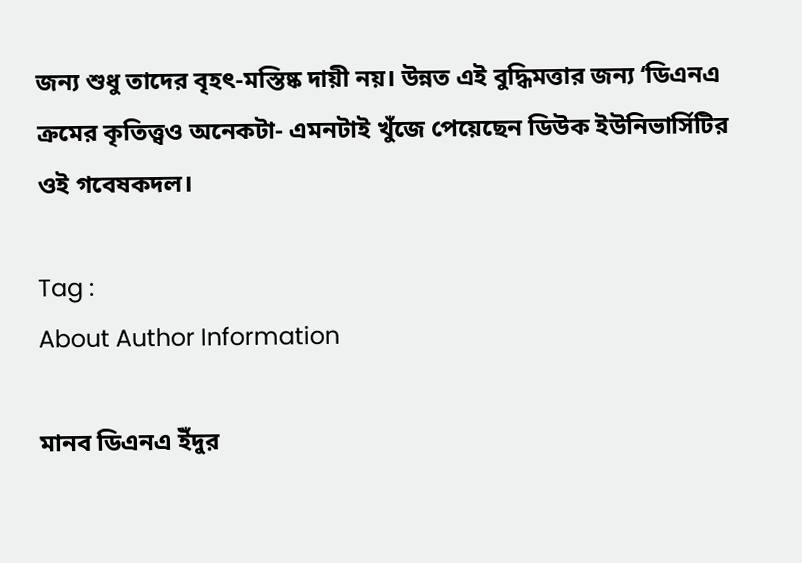জন্য শুধু তাদের বৃহৎ-মস্তিষ্ক দায়ী নয়। উন্নত এই বুদ্ধিমত্তার জন্য ‘ডিএনএ ক্রমের কৃতিত্ত্বও অনেকটা- এমনটাই খুঁজে পেয়েছেন ডিউক ইউনিভার্সিটির ওই গবেষকদল।

Tag :
About Author Information

মানব ডিএনএ ইঁদুর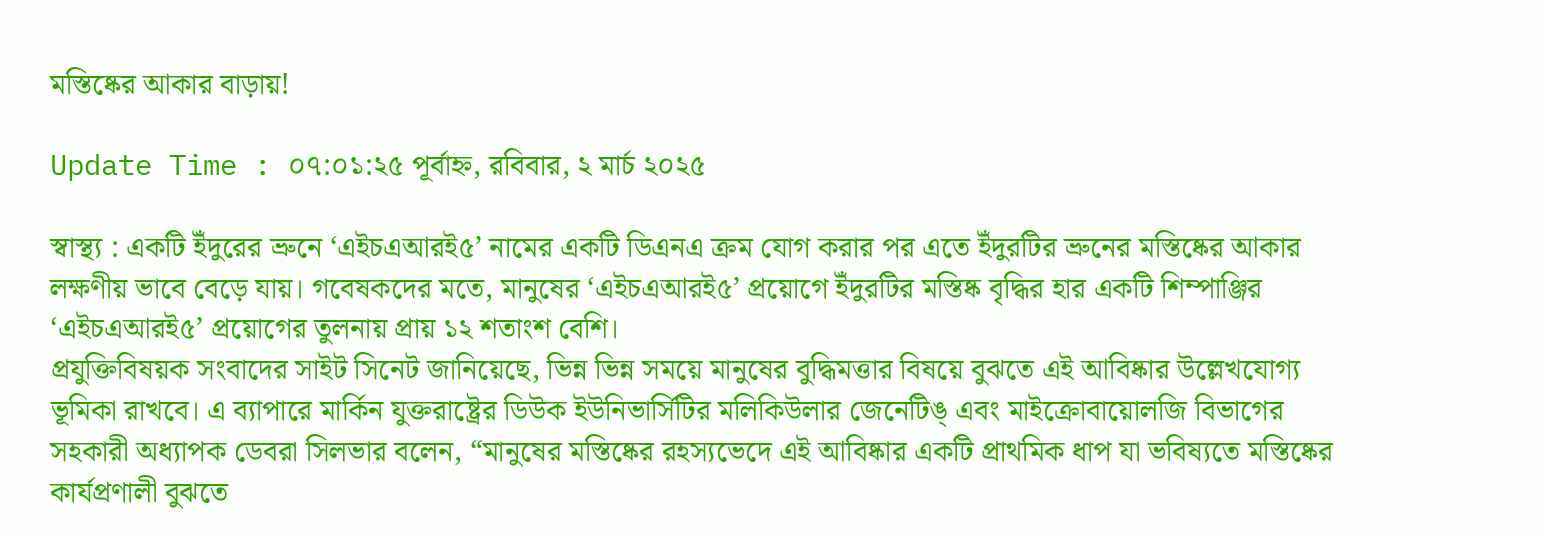মস্তিষ্কের আকার বাড়ায়!

Update Time : ০৭:০১:২৫ পূর্বাহ্ন, রবিবার, ২ মার্চ ২০২৫

স্বাস্থ্য : একটি ইঁদুরের ভ্রুনে ‘এইচএআরই৫’ নামের একটি ডিএনএ ক্রম যোগ করার পর এতে ইঁদুরটির ভ্রুনের মস্তিষ্কের আকার লক্ষণীয় ভাবে বেড়ে যায়। গবেষকদের মতে, মানুষের ‘এইচএআরই৫’ প্রয়োগে ইঁদুরটির মস্তিষ্ক বৃদ্ধির হার একটি শিম্পাঞ্জির ‘এইচএআরই৫’ প্রয়োগের তুলনায় প্রায় ১২ শতাংশ বেশি।
প্রযুক্তিবিষয়ক সংবাদের সাইট সিনেট জানিয়েছে, ভিন্ন ভিন্ন সময়ে মানুষের বুদ্ধিমত্তার বিষয়ে বুঝতে এই আবিষ্কার উল্লেখযোগ্য ভূমিকা রাখবে। এ ব্যাপারে মার্কিন যুক্তরাষ্ট্রের ডিউক ইউনিভার্সিটির মলিকিউলার জেনেটিঙ্ এবং মাইক্রোবায়োলজি বিভাগের সহকারী অধ্যাপক ডেবরা সিলভার বলেন, “মানুষের মস্তিষ্কের রহস্যভেদে এই আবিষ্কার একটি প্রাথমিক ধাপ যা ভবিষ্যতে মস্তিষ্কের কার্যপ্রণালী বুঝতে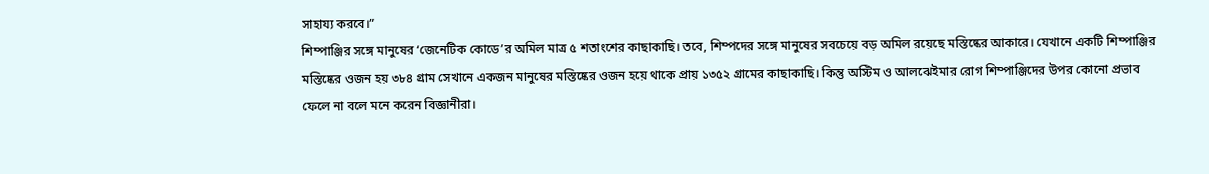সাহায্য করবে।”
শিম্পাঞ্জির সঙ্গে মানুষের ‘জেনেটিক কোডে’র অমিল মাত্র ৫ শতাংশের কাছাকাছি। তবে, শিম্পদের সঙ্গে মানুষের সবচেয়ে বড় অমিল রয়েছে মস্তিষ্কের আকারে। যেখানে একটি শিম্পাঞ্জির মস্তিষ্কের ওজন হয় ৩৮৪ গ্রাম সেখানে একজন মানুষের মস্তিষ্কের ওজন হয়ে থাকে প্রায় ১৩৫২ গ্রামের কাছাকাছি। কিন্তু অস্টিম ও আলঝেইমার রোগ শিম্পাঞ্জিদের উপর কোনো প্রভাব ফেলে না বলে মনে করেন বিজ্ঞানীরা।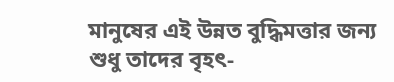মানুষের এই উন্নত বুদ্ধিমত্তার জন্য শুধু তাদের বৃহৎ-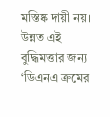মস্তিষ্ক দায়ী নয়। উন্নত এই বুদ্ধিমত্তার জন্য ‘ডিএনএ ক্রমের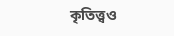কৃতিত্ত্বও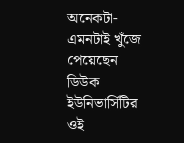অনেকটা- এমনটাই খুঁজে পেয়েছেন ডিউক ইউনিভার্সিটির ওই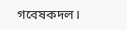গবেষকদল।